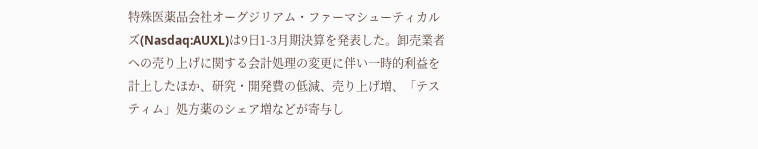特殊医薬品会社オーグジリアム・ファーマシューティカルズ(Nasdaq:AUXL)は9日1-3月期決算を発表した。卸売業者への売り上げに関する会計処理の変更に伴い一時的利益を計上したほか、研究・開発費の低減、売り上げ増、「テスティム」処方薬のシェア増などが寄与し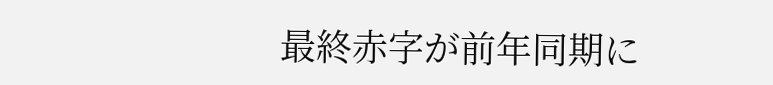最終赤字が前年同期に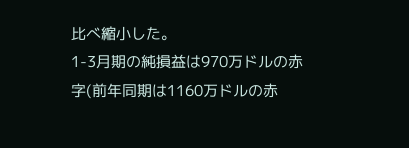比べ縮小した。
1-3月期の純損益は970万ドルの赤字(前年同期は1160万ドルの赤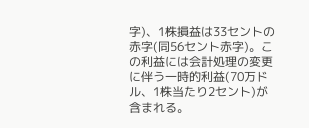字)、1株損益は33セントの赤字(同56セント赤字)。この利益には会計処理の変更に伴う一時的利益(70万ドル、1株当たり2セント)が含まれる。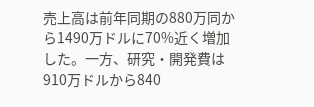売上高は前年同期の880万同から1490万ドルに70%近く増加した。一方、研究・開発費は910万ドルから840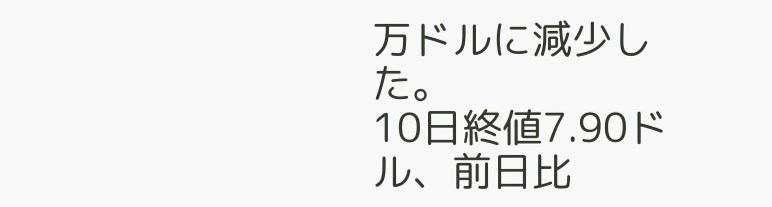万ドルに減少した。
10日終値7.90ドル、前日比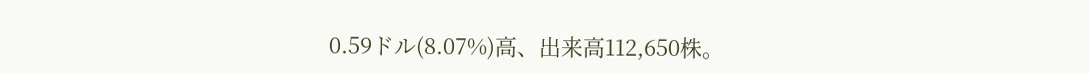0.59ドル(8.07%)高、出来高112,650株。